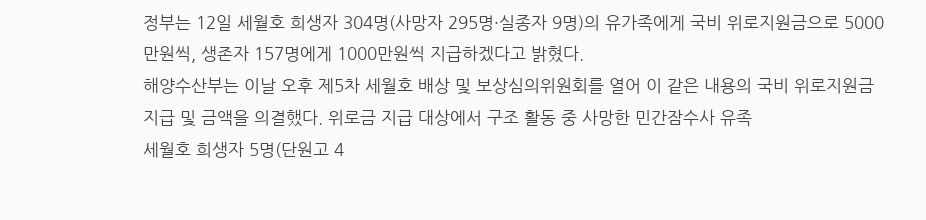정부는 12일 세월호 희생자 304명(사망자 295명·실종자 9명)의 유가족에게 국비 위로지원금으로 5000만원씩, 생존자 157명에게 1000만원씩 지급하겠다고 밝혔다.
해양수산부는 이날 오후 제5차 세월호 배상 및 보상심의위원회를 열어 이 같은 내용의 국비 위로지원금 지급 및 금액을 의결했다. 위로금 지급 대상에서 구조 활동 중 사망한 민간잠수사 유족
세월호 희생자 5명(단원고 4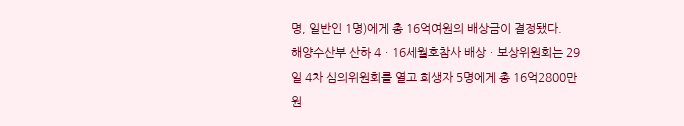명, 일반인 1명)에게 총 16억여원의 배상금이 결정됐다.
해양수산부 산하 4ㆍ16세월호참사 배상ㆍ보상위원회는 29일 4차 심의위원회를 열고 희생자 5명에게 총 16억2800만원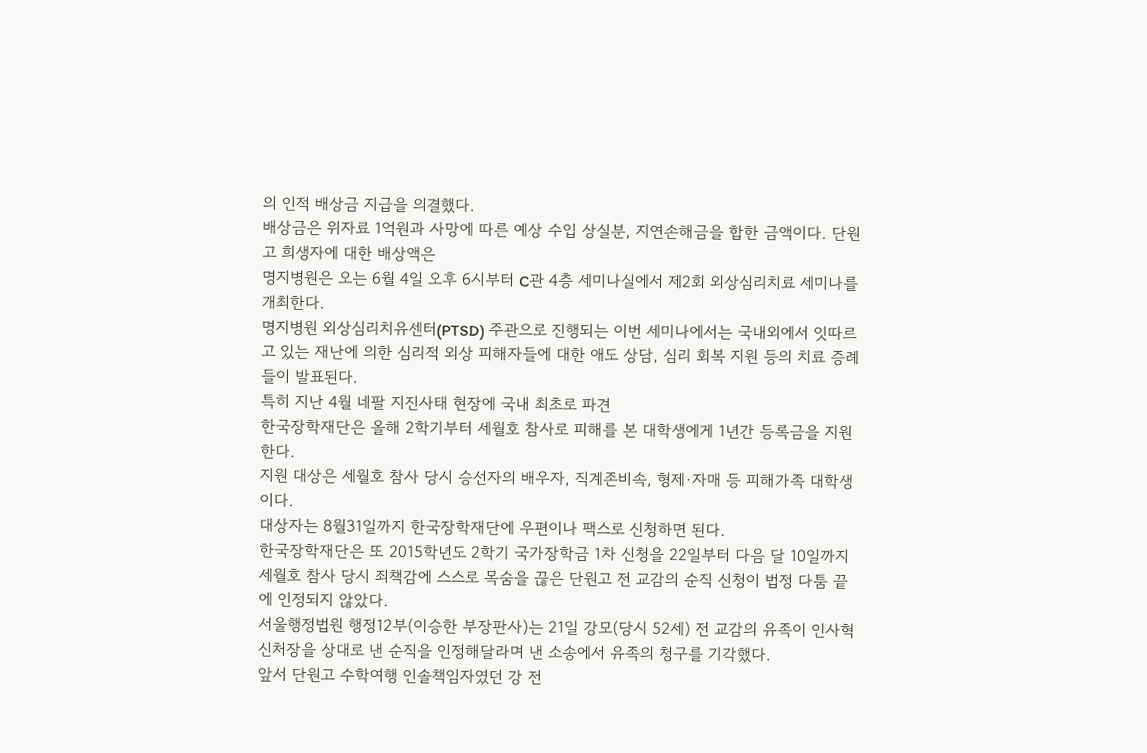의 인적 배상금 지급을 의결했다.
배상금은 위자료 1억원과 사망에 따른 예상 수입 상실분, 지연손해금을 합한 금액이다. 단원고 희생자에 대한 배상액은
명지병원은 오는 6월 4일 오후 6시부터 C관 4층 세미나실에서 제2회 외상심리치료 세미나를 개최한다.
명지병원 외상심리치유센터(PTSD) 주관으로 진행되는 이번 세미나에서는 국내외에서 잇따르고 있는 재난에 의한 심리적 외상 피해자들에 대한 애도 상담, 심리 회복 지원 등의 치료 증례들이 발표된다.
특히 지난 4월 네팔 지진사태 현장에 국내 최초로 파견
한국장학재단은 올해 2학기부터 세월호 참사로 피해를 본 대학생에게 1년간 등록금을 지원한다.
지원 대상은 세월호 참사 당시 승선자의 배우자, 직계존비속, 형제·자매 등 피해가족 대학생이다.
대상자는 8월31일까지 한국장학재단에 우편이나 팩스로 신청하면 된다.
한국장학재단은 또 2015학년도 2학기 국가장학금 1차 신청을 22일부터 다음 달 10일까지
세월호 참사 당시 죄책감에 스스로 목숨을 끊은 단원고 전 교감의 순직 신청이 법정 다툼 끝에 인정되지 않았다.
서울행정법원 행정12부(이승한 부장판사)는 21일 강모(당시 52세) 전 교감의 유족이 인사혁신처장을 상대로 낸 순직을 인정해달라며 낸 소송에서 유족의 청구를 기각했다.
앞서 단원고 수학여행 인솔책임자였던 강 전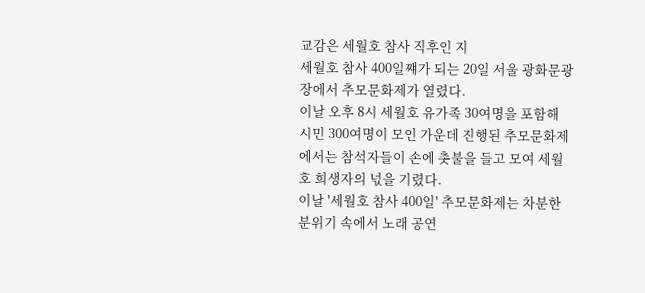교감은 세월호 참사 직후인 지
세월호 참사 400일쨰가 되는 20일 서울 광화문광장에서 추모문화제가 열렸다.
이날 오후 8시 세월호 유가족 30여명을 포함해 시민 300여명이 모인 가운데 진행된 추모문화제에서는 참석자들이 손에 촛불을 들고 모여 세월호 희생자의 넋을 기렸다.
이날 '세월호 참사 400일' 추모문화제는 차분한 분위기 속에서 노래 공연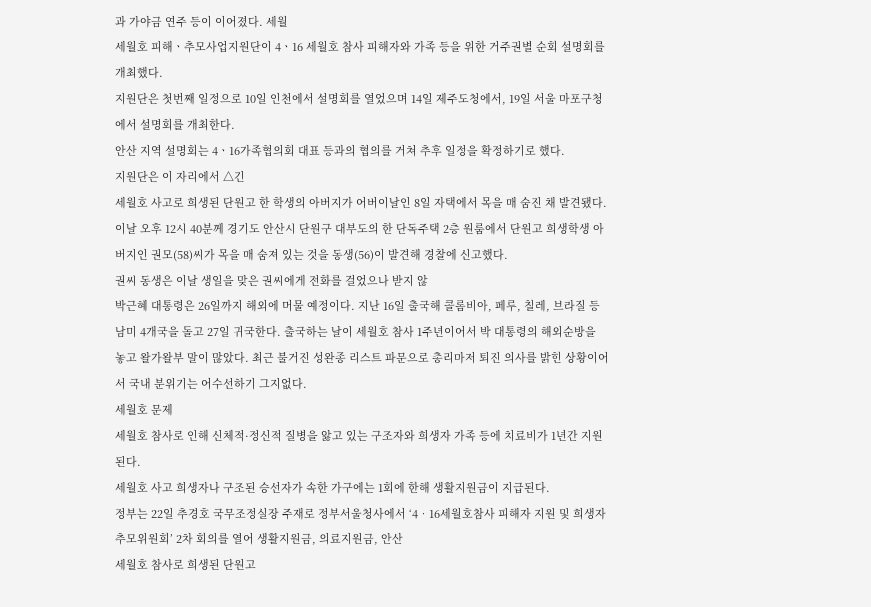과 가야금 연주 등이 이어졌다. 세월
세월호 피해ㆍ추모사업지원단이 4ㆍ16 세월호 참사 피해자와 가족 등을 위한 거주권별 순회 설명회를 개최했다.
지원단은 첫번째 일정으로 10일 인천에서 설명회를 열었으며 14일 제주도청에서, 19일 서울 마포구청에서 설명회를 개최한다.
안산 지역 설명회는 4ㆍ16가족협의회 대표 등과의 협의를 거쳐 추후 일정을 확정하기로 했다.
지원단은 이 자리에서 △긴
세월호 사고로 희생된 단원고 한 학생의 아버지가 어버이날인 8일 자택에서 목을 매 숨진 채 발견됐다.
이날 오후 12시 40분께 경기도 안산시 단원구 대부도의 한 단독주택 2층 원룸에서 단원고 희생학생 아버지인 권모(58)씨가 목을 매 숨져 있는 것을 동생(56)이 발견해 경찰에 신고했다.
권씨 동생은 이날 생일을 맞은 권씨에게 전화를 걸었으나 받지 않
박근혜 대통령은 26일까지 해외에 머물 예정이다. 지난 16일 출국해 콜롬비아, 페루, 칠레, 브라질 등 남미 4개국을 돌고 27일 귀국한다. 출국하는 날이 세월호 참사 1주년이어서 박 대통령의 해외순방을 놓고 왈가왈부 말이 많았다. 최근 불거진 성완종 리스트 파문으로 총리마저 퇴진 의사를 밝힌 상황이어서 국내 분위기는 어수선하기 그지없다.
세월호 문제
세월호 참사로 인해 신체적·정신적 질병을 앓고 있는 구조자와 희생자 가족 등에 치료비가 1년간 지원된다.
세월호 사고 희생자나 구조된 승선자가 속한 가구에는 1회에 한해 생활지원금이 지급된다.
정부는 22일 추경호 국무조정실장 주재로 정부서울청사에서 ‘4‧16세월호참사 피해자 지원 및 희생자 추모위원회’ 2차 회의를 열어 생활지원금, 의료지원금, 안산
세월호 참사로 희생된 단원고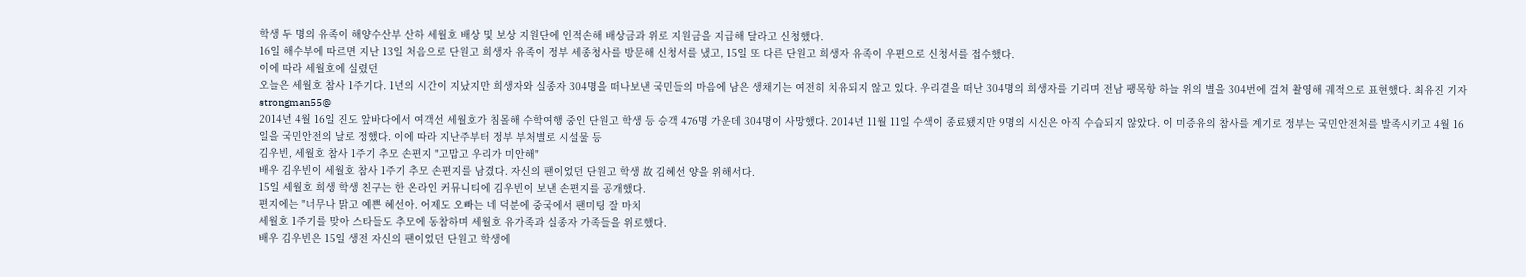학생 두 명의 유족이 해양수산부 산하 세월호 배상 및 보상 지원단에 인적손해 배상금과 위로 지원금을 지급해 달라고 신청했다.
16일 해수부에 따르면 지난 13일 처음으로 단원고 희생자 유족이 정부 세종청사를 방문해 신청서를 냈고, 15일 또 다른 단원고 희생자 유족이 우편으로 신청서를 접수했다.
이에 따라 세월호에 실렸던
오늘은 세월호 참사 1주기다. 1년의 시간이 지났지만 희생자와 실종자 304명을 떠나보낸 국민들의 마음에 남은 생채기는 여전히 치유되지 않고 있다. 우리곁을 떠난 304명의 희생자를 기리며 전남 팽목항 하늘 위의 별을 304번에 걸쳐 촬영해 궤적으로 표현했다. 최유진 기자 strongman55@
2014년 4월 16일 진도 앞바다에서 여객선 세월호가 침몰해 수학여행 중인 단원고 학생 등 승객 476명 가운데 304명이 사망했다. 2014년 11월 11일 수색이 종료됐지만 9명의 시신은 아직 수습되지 않았다. 이 미증유의 참사를 계기로 정부는 국민안전처를 발족시키고 4월 16일을 국민안전의 날로 정했다. 이에 따라 지난주부터 정부 부처별로 시설물 등
김우빈, 세월호 참사 1주기 추모 손편지 "고맙고 우리가 미안해"
배우 김우빈이 세월호 참사 1주기 추모 손편지를 남겼다. 자신의 팬이었던 단원고 학생 故 김혜선 양을 위해서다.
15일 세월호 희생 학생 친구는 한 온라인 커뮤니티에 김우빈이 보낸 손편지를 공개했다.
편지에는 "너무나 맑고 예쁜 혜선아. 어제도 오빠는 네 덕분에 중국에서 팬미팅 잘 마치
세월호 1주기를 맞아 스타들도 추모에 동참하며 세월호 유가족과 실종자 가족들을 위로했다.
배우 김우빈은 15일 생전 자신의 팬이었던 단원고 학생에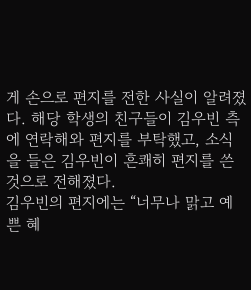게 손으로 편지를 전한 사실이 알려졌다. 해당 학생의 친구들이 김우빈 측에 연락해와 편지를 부탁했고, 소식을 들은 김우빈이 흔쾌히 편지를 쓴 것으로 전해졌다.
김우빈의 편지에는 “너무나 맑고 예쁜 혜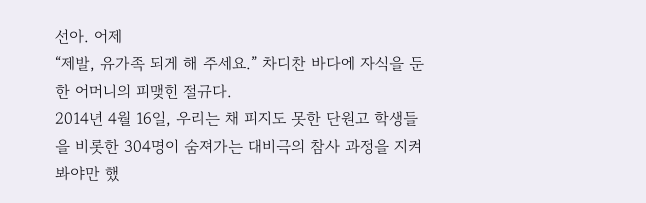선아. 어제
“제발, 유가족 되게 해 주세요.” 차디찬 바다에 자식을 둔 한 어머니의 피맺힌 절규다.
2014년 4월 16일, 우리는 채 피지도 못한 단원고 학생들을 비롯한 304명이 숨져가는 대비극의 참사 과정을 지켜봐야만 했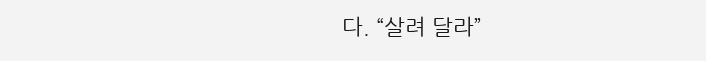다. “살려 달라”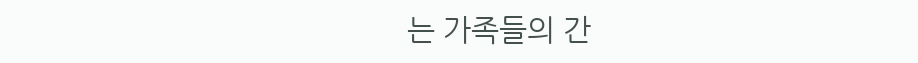는 가족들의 간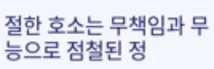절한 호소는 무책임과 무능으로 점철된 정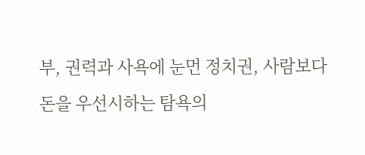부, 권력과 사욕에 눈먼 정치권, 사람보다 돈을 우선시하는 탐욕의